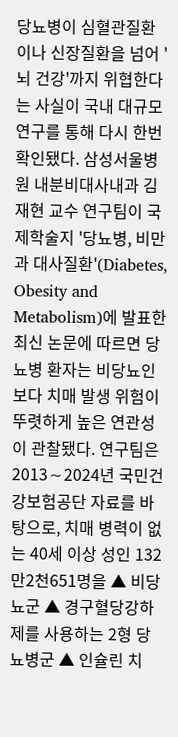당뇨병이 심혈관질환이나 신장질환을 넘어 '뇌 건강'까지 위협한다는 사실이 국내 대규모 연구를 통해 다시 한번 확인됐다. 삼성서울병원 내분비대사내과 김재현 교수 연구팀이 국제학술지 '당뇨병, 비만과 대사질환'(Diabetes, Obesity and Metabolism)에 발표한 최신 논문에 따르면 당뇨병 환자는 비당뇨인보다 치매 발생 위험이 뚜렷하게 높은 연관성이 관찰됐다. 연구팀은 2013∼2024년 국민건강보험공단 자료를 바탕으로, 치매 병력이 없는 40세 이상 성인 132만2천651명을 ▲ 비당뇨군 ▲ 경구혈당강하제를 사용하는 2형 당뇨병군 ▲ 인슐린 치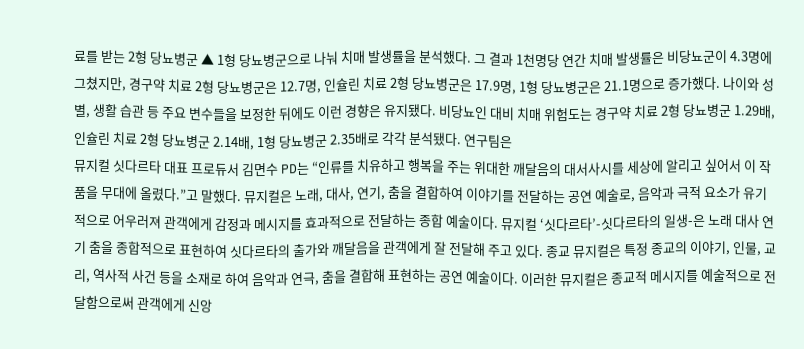료를 받는 2형 당뇨병군 ▲ 1형 당뇨병군으로 나눠 치매 발생률을 분석했다. 그 결과 1천명당 연간 치매 발생률은 비당뇨군이 4.3명에 그쳤지만, 경구약 치료 2형 당뇨병군은 12.7명, 인슐린 치료 2형 당뇨병군은 17.9명, 1형 당뇨병군은 21.1명으로 증가했다. 나이와 성별, 생활 습관 등 주요 변수들을 보정한 뒤에도 이런 경향은 유지됐다. 비당뇨인 대비 치매 위험도는 경구약 치료 2형 당뇨병군 1.29배, 인슐린 치료 2형 당뇨병군 2.14배, 1형 당뇨병군 2.35배로 각각 분석됐다. 연구팀은
뮤지컬 싯다르타 대표 프로듀서 김면수 PD는 “인류를 치유하고 행복을 주는 위대한 깨달음의 대서사시를 세상에 알리고 싶어서 이 작품을 무대에 올렸다.”고 말했다. 뮤지컬은 노래, 대사, 연기, 춤을 결합하여 이야기를 전달하는 공연 예술로, 음악과 극적 요소가 유기적으로 어우러져 관객에게 감정과 메시지를 효과적으로 전달하는 종합 예술이다. 뮤지컬 ‘싯다르타’-싯다르타의 일생-은 노래 대사 연기 춤을 종합적으로 표현하여 싯다르타의 출가와 깨달음을 관객에게 잘 전달해 주고 있다. 종교 뮤지컬은 특정 종교의 이야기, 인물, 교리, 역사적 사건 등을 소재로 하여 음악과 연극, 춤을 결합해 표현하는 공연 예술이다. 이러한 뮤지컬은 종교적 메시지를 예술적으로 전달함으로써 관객에게 신앙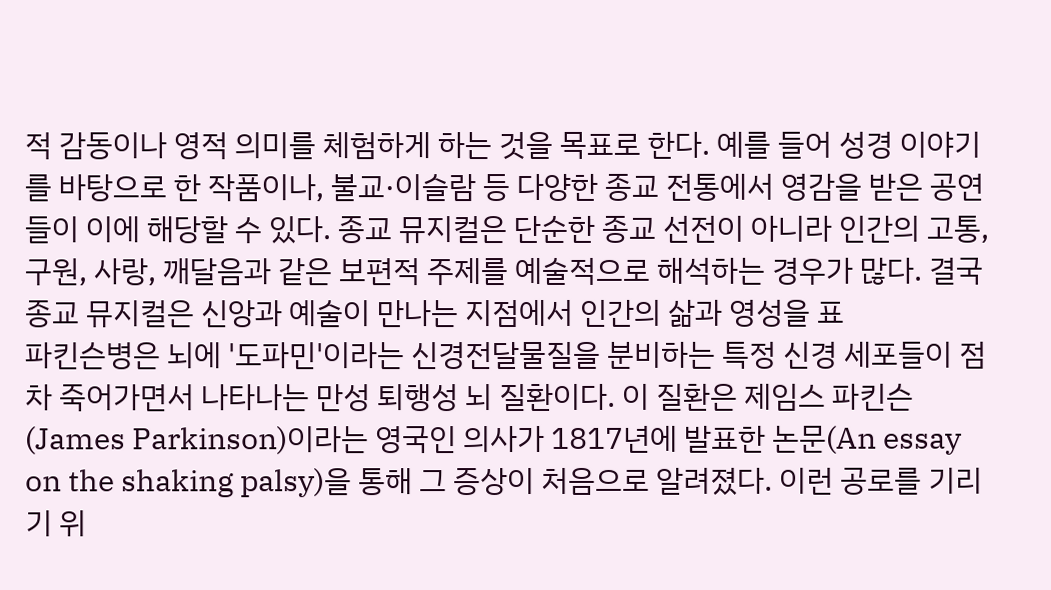적 감동이나 영적 의미를 체험하게 하는 것을 목표로 한다. 예를 들어 성경 이야기를 바탕으로 한 작품이나, 불교·이슬람 등 다양한 종교 전통에서 영감을 받은 공연들이 이에 해당할 수 있다. 종교 뮤지컬은 단순한 종교 선전이 아니라 인간의 고통, 구원, 사랑, 깨달음과 같은 보편적 주제를 예술적으로 해석하는 경우가 많다. 결국 종교 뮤지컬은 신앙과 예술이 만나는 지점에서 인간의 삶과 영성을 표
파킨슨병은 뇌에 '도파민'이라는 신경전달물질을 분비하는 특정 신경 세포들이 점차 죽어가면서 나타나는 만성 퇴행성 뇌 질환이다. 이 질환은 제임스 파킨슨(James Parkinson)이라는 영국인 의사가 1817년에 발표한 논문(An essay on the shaking palsy)을 통해 그 증상이 처음으로 알려졌다. 이런 공로를 기리기 위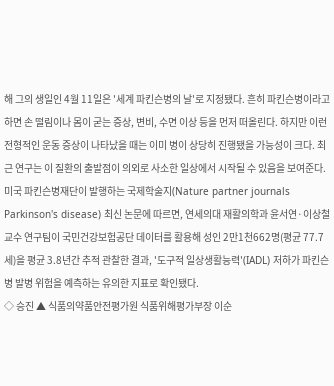해 그의 생일인 4월 11일은 '세계 파킨슨병의 날'로 지정됐다. 흔히 파킨슨병이라고 하면 손 떨림이나 몸이 굳는 증상, 변비, 수면 이상 등을 먼저 떠올린다. 하지만 이런 전형적인 운동 증상이 나타났을 때는 이미 병이 상당히 진행됐을 가능성이 크다. 최근 연구는 이 질환의 출발점이 의외로 사소한 일상에서 시작될 수 있음을 보여준다. 미국 파킨슨병재단이 발행하는 국제학술지(Nature partner journals Parkinson's disease) 최신 논문에 따르면, 연세의대 재활의학과 윤서연·이상철 교수 연구팀이 국민건강보험공단 데이터를 활용해 성인 2만1천662명(평균 77.7세)을 평균 3.8년간 추적 관찰한 결과, '도구적 일상생활능력'(IADL) 저하가 파킨슨병 발병 위험을 예측하는 유의한 지표로 확인됐다.
◇ 승진 ▲ 식품의약품안전평가원 식품위해평가부장 이순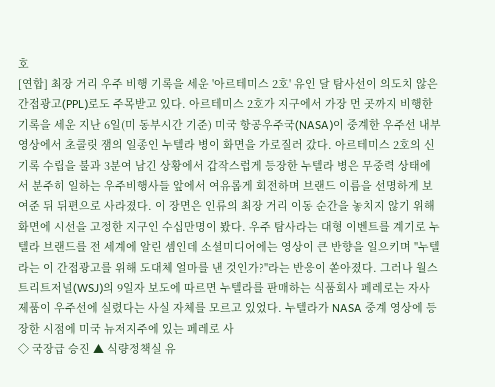호
[연합] 최장 거리 우주 비행 기록을 세운 '아르테미스 2호' 유인 달 탐사선이 의도치 않은 간접광고(PPL)로도 주목받고 있다. 아르테미스 2호가 지구에서 가장 먼 곳까지 비행한 기록을 세운 지난 6일(미 동부시간 기준) 미국 항공우주국(NASA)이 중계한 우주선 내부 영상에서 초콜릿 잼의 일종인 누텔라 병이 화면을 가로질러 갔다. 아르테미스 2호의 신기록 수립을 불과 3분여 남긴 상황에서 갑작스럽게 등장한 누텔라 병은 무중력 상태에서 분주히 일하는 우주비행사들 앞에서 여유롭게 회전하며 브랜드 이름을 선명하게 보여준 뒤 뒤편으로 사라졌다. 이 장면은 인류의 최장 거리 이동 순간을 놓치지 않기 위해 화면에 시선을 고정한 지구인 수십만명이 봤다. 우주 탐사라는 대형 이벤트를 계기로 누텔라 브랜드를 전 세계에 알린 셈인데 소셜미디어에는 영상이 큰 반향을 일으키며 "누텔라는 이 간접광고를 위해 도대체 얼마를 낸 것인가?"라는 반응이 쏟아졌다. 그러나 월스트리트저널(WSJ)의 9일자 보도에 따르면 누텔라를 판매하는 식품회사 페레로는 자사 제품이 우주선에 실렸다는 사실 자체를 모르고 있었다. 누텔라가 NASA 중계 영상에 등장한 시점에 미국 뉴저지주에 있는 페레로 사
◇ 국장급 승진 ▲ 식량정책실 유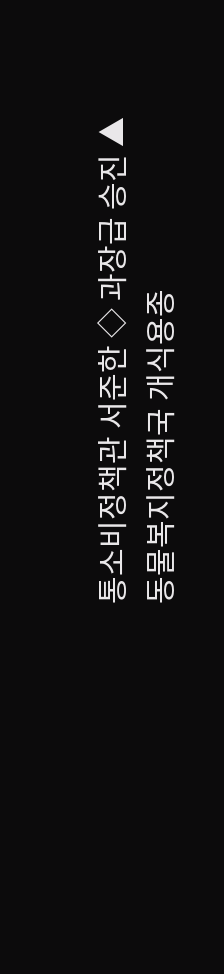통소비정책관 서준한 ◇ 과장급 승진 ▲ 동물복지정책국 개식용종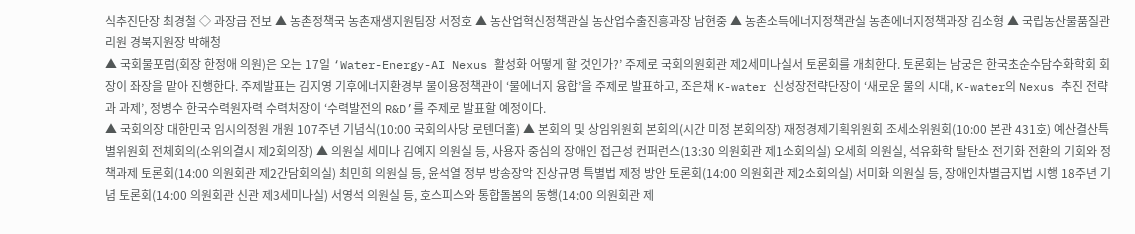식추진단장 최경철 ◇ 과장급 전보 ▲ 농촌정책국 농촌재생지원팀장 서정호 ▲ 농산업혁신정책관실 농산업수출진흥과장 남현중 ▲ 농촌소득에너지정책관실 농촌에너지정책과장 김소형 ▲ 국립농산물품질관리원 경북지원장 박해청
▲ 국회물포럼(회장 한정애 의원)은 오는 17일 ‘Water-Energy-AI Nexus 활성화 어떻게 할 것인가?’ 주제로 국회의원회관 제2세미나실서 토론회를 개최한다. 토론회는 남궁은 한국초순수담수화학회 회장이 좌장을 맡아 진행한다. 주제발표는 김지영 기후에너지환경부 물이용정책관이 ‘물에너지 융합’을 주제로 발표하고, 조은채 K-water 신성장전략단장이 ‘새로운 물의 시대, K-water의 Nexus 추진 전략과 과제’, 정병수 한국수력원자력 수력처장이 ‘수력발전의 R&D’를 주제로 발표할 예정이다.
▲ 국회의장 대한민국 임시의정원 개원 107주년 기념식(10:00 국회의사당 로텐더홀) ▲ 본회의 및 상임위원회 본회의(시간 미정 본회의장) 재정경제기획위원회 조세소위원회(10:00 본관 431호) 예산결산특별위원회 전체회의(소위의결시 제2회의장) ▲ 의원실 세미나 김예지 의원실 등, 사용자 중심의 장애인 접근성 컨퍼런스(13:30 의원회관 제1소회의실) 오세희 의원실, 석유화학 탈탄소 전기화 전환의 기회와 정책과제 토론회(14:00 의원회관 제2간담회의실) 최민희 의원실 등, 윤석열 정부 방송장악 진상규명 특별법 제정 방안 토론회(14:00 의원회관 제2소회의실) 서미화 의원실 등, 장애인차별금지법 시행 18주년 기념 토론회(14:00 의원회관 신관 제3세미나실) 서영석 의원실 등, 호스피스와 통합돌봄의 동행(14:00 의원회관 제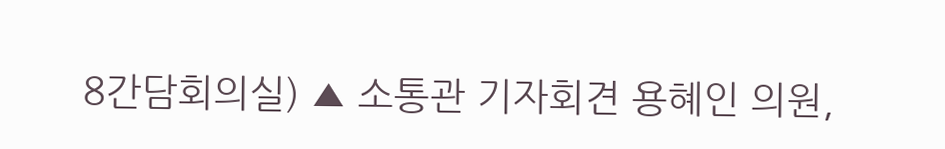8간담회의실) ▲ 소통관 기자회견 용혜인 의원,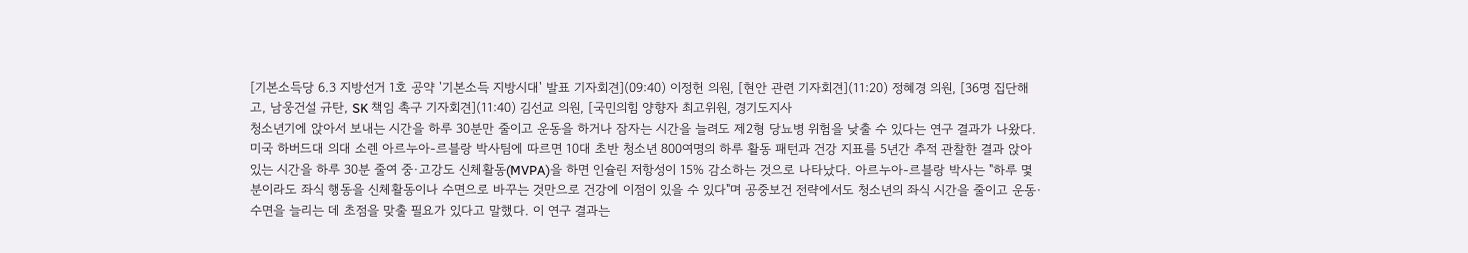[기본소득당 6.3 지방선거 1호 공약 '기본소득 지방시대' 발표 기자회견](09:40) 이정헌 의원, [현안 관련 기자회견](11:20) 정혜경 의원, [36명 집단해고, 남웅건설 규탄, SK 책임 촉구 기자회견](11:40) 김선교 의원, [국민의힘 양향자 최고위원, 경기도지사
청소년기에 앉아서 보내는 시간을 하루 30분만 줄이고 운동을 하거나 잠자는 시간을 늘려도 제2형 당뇨병 위험을 낮출 수 있다는 연구 결과가 나왔다. 미국 하버드대 의대 소렌 아르누아-르블랑 박사팀에 따르면 10대 초반 청소년 800여명의 하루 활동 패턴과 건강 지표를 5년간 추적 관찰한 결과 앉아 있는 시간을 하루 30분 줄여 중·고강도 신체활동(MVPA)을 하면 인슐린 저항성이 15% 감소하는 것으로 나타났다. 아르누아-르블랑 박사는 "하루 몇 분이라도 좌식 행동을 신체활동이나 수면으로 바꾸는 것만으로 건강에 이점이 있을 수 있다"며 공중보건 전략에서도 청소년의 좌식 시간을 줄이고 운동·수면을 늘리는 데 초점을 맞출 필요가 있다고 말했다. 이 연구 결과는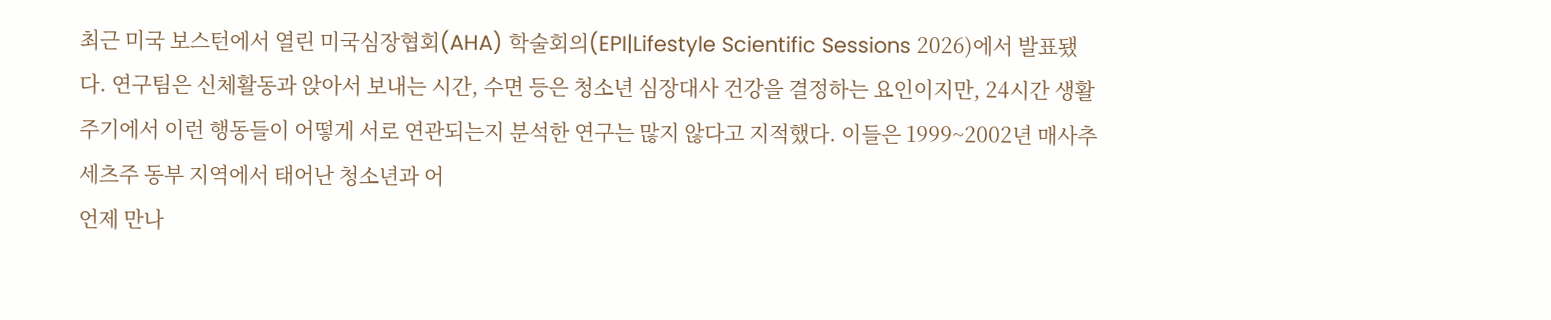최근 미국 보스턴에서 열린 미국심장협회(AHA) 학술회의(EPI|Lifestyle Scientific Sessions 2026)에서 발표됐다. 연구팀은 신체활동과 앉아서 보내는 시간, 수면 등은 청소년 심장대사 건강을 결정하는 요인이지만, 24시간 생활주기에서 이런 행동들이 어떻게 서로 연관되는지 분석한 연구는 많지 않다고 지적했다. 이들은 1999~2002년 매사추세츠주 동부 지역에서 태어난 청소년과 어
언제 만나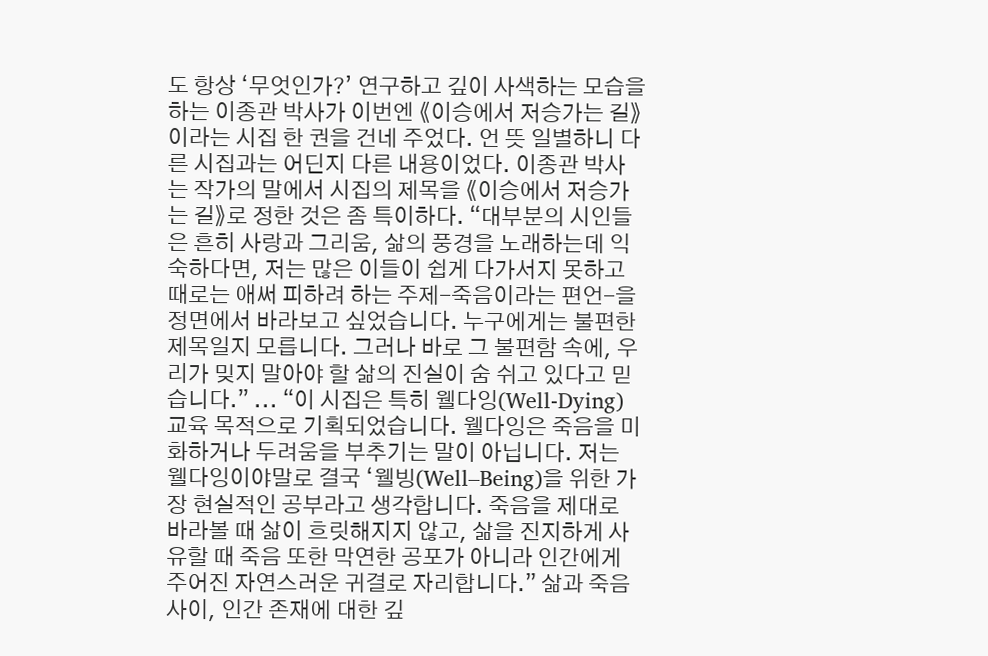도 항상 ‘무엇인가?’ 연구하고 깊이 사색하는 모습을 하는 이종관 박사가 이번엔 《이승에서 저승가는 길》이라는 시집 한 권을 건네 주었다. 언 뜻 일별하니 다른 시집과는 어딘지 다른 내용이었다. 이종관 박사는 작가의 말에서 시집의 제목을 《이승에서 저승가는 길》로 정한 것은 좀 특이하다. “대부분의 시인들은 흔히 사랑과 그리움, 삶의 풍경을 노래하는데 익숙하다면, 저는 많은 이들이 쉽게 다가서지 못하고 때로는 애써 피하려 하는 주제-죽음이라는 편언-을 정면에서 바라보고 싶었습니다. 누구에게는 불편한 제목일지 모릅니다. 그러나 바로 그 불편함 속에, 우리가 밎지 말아야 할 삶의 진실이 숨 쉬고 있다고 믿습니다.” ... “이 시집은 특히 웰다잉(Well-Dying) 교육 목적으로 기획되었습니다. 웰다잉은 죽음을 미화하거나 두려움을 부추기는 말이 아닙니다. 저는 웰다잉이야말로 결국 ‘웰빙(Well–Being)을 위한 가장 현실적인 공부라고 생각합니다. 죽음을 제대로 바라볼 때 삶이 흐릿해지지 않고, 삶을 진지하게 사유할 때 죽음 또한 막연한 공포가 아니라 인간에게 주어진 자연스러운 귀결로 자리합니다.” 삶과 죽음 사이, 인간 존재에 대한 깊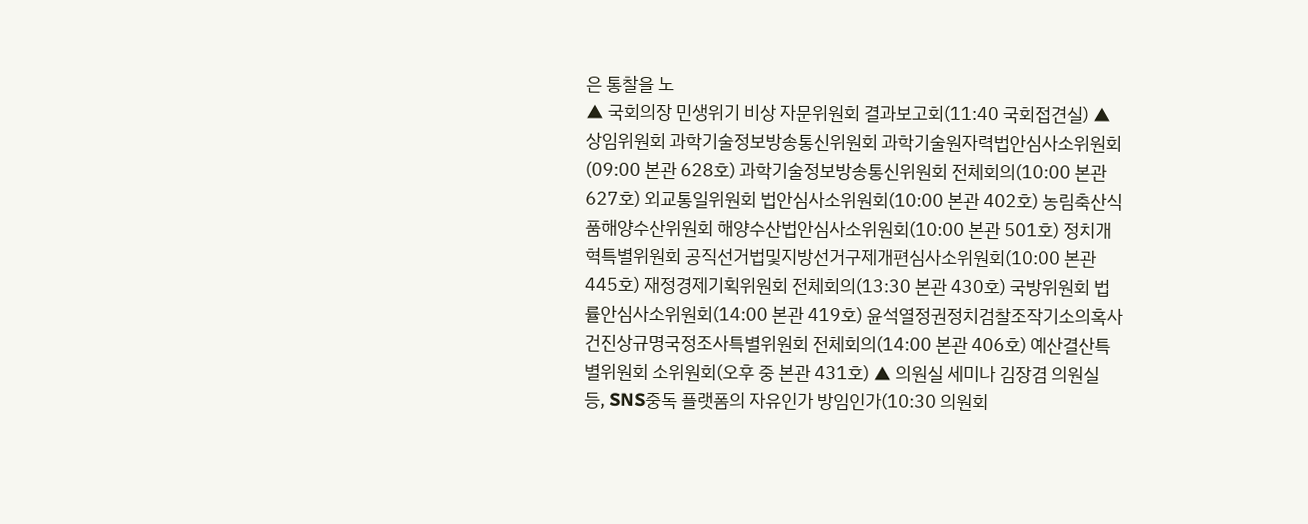은 통찰을 노
▲ 국회의장 민생위기 비상 자문위원회 결과보고회(11:40 국회접견실) ▲ 상임위원회 과학기술정보방송통신위원회 과학기술원자력법안심사소위원회(09:00 본관 628호) 과학기술정보방송통신위원회 전체회의(10:00 본관 627호) 외교통일위원회 법안심사소위원회(10:00 본관 402호) 농림축산식품해양수산위원회 해양수산법안심사소위원회(10:00 본관 501호) 정치개혁특별위원회 공직선거법및지방선거구제개편심사소위원회(10:00 본관 445호) 재정경제기획위원회 전체회의(13:30 본관 430호) 국방위원회 법률안심사소위원회(14:00 본관 419호) 윤석열정권정치검찰조작기소의혹사건진상규명국정조사특별위원회 전체회의(14:00 본관 406호) 예산결산특별위원회 소위원회(오후 중 본관 431호) ▲ 의원실 세미나 김장겸 의원실 등, SNS중독 플랫폼의 자유인가 방임인가(10:30 의원회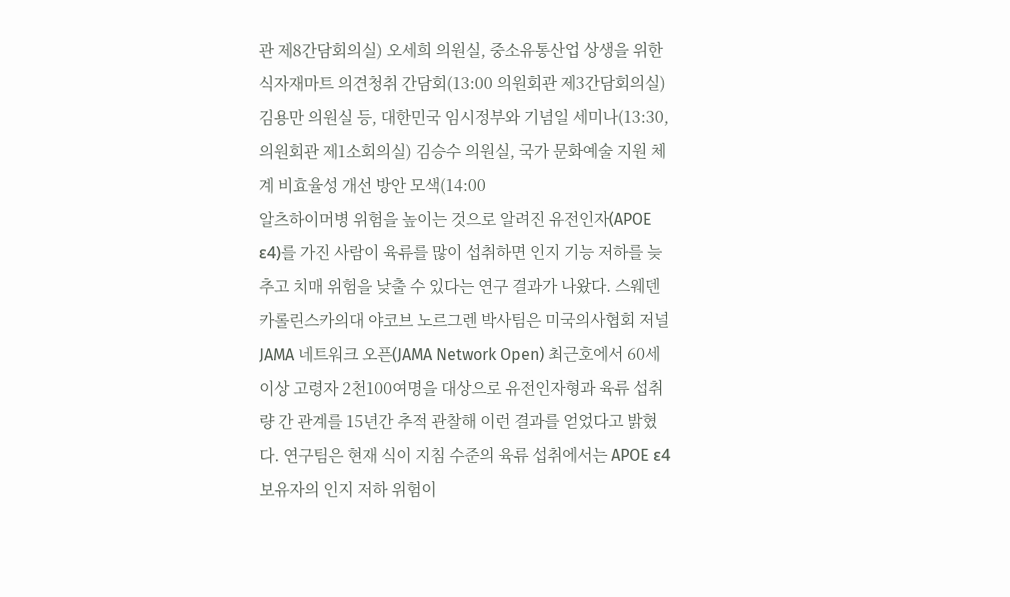관 제8간담회의실) 오세희 의원실, 중소유통산업 상생을 위한 식자재마트 의견청취 간담회(13:00 의원회관 제3간담회의실) 김용만 의원실 등, 대한민국 임시정부와 기념일 세미나(13:30, 의원회관 제1소회의실) 김승수 의원실, 국가 문화예술 지원 체계 비효율성 개선 방안 모색(14:00
알츠하이머병 위험을 높이는 것으로 알려진 유전인자(APOE ε4)를 가진 사람이 육류를 많이 섭취하면 인지 기능 저하를 늦추고 치매 위험을 낮출 수 있다는 연구 결과가 나왔다. 스웨덴 카롤린스카의대 야코브 노르그렌 박사팀은 미국의사협회 저널 JAMA 네트워크 오픈(JAMA Network Open) 최근호에서 60세 이상 고령자 2천100여명을 대상으로 유전인자형과 육류 섭취량 간 관계를 15년간 추적 관찰해 이런 결과를 얻었다고 밝혔다. 연구팀은 현재 식이 지침 수준의 육류 섭취에서는 APOE ε4 보유자의 인지 저하 위험이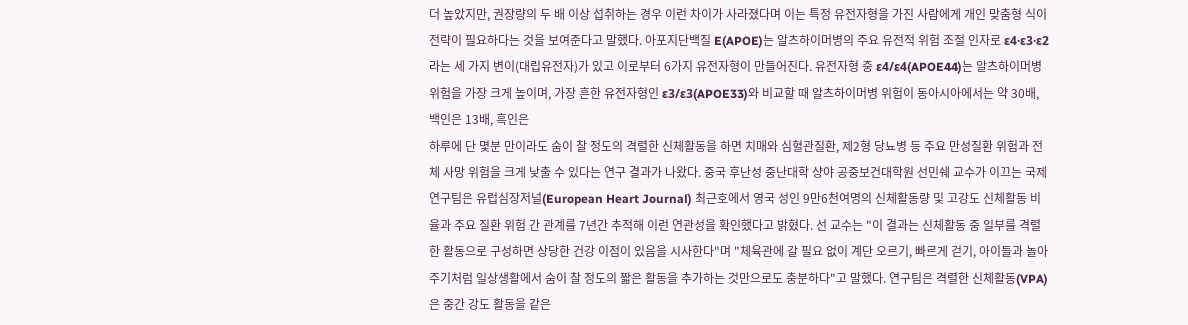더 높았지만, 권장량의 두 배 이상 섭취하는 경우 이런 차이가 사라졌다며 이는 특정 유전자형을 가진 사람에게 개인 맞춤형 식이 전략이 필요하다는 것을 보여준다고 말했다. 아포지단백질 E(APOE)는 알츠하이머병의 주요 유전적 위험 조절 인자로 ε4·ε3·ε2라는 세 가지 변이(대립유전자)가 있고 이로부터 6가지 유전자형이 만들어진다. 유전자형 중 ε4/ε4(APOE44)는 알츠하이머병 위험을 가장 크게 높이며, 가장 흔한 유전자형인 ε3/ε3(APOE33)와 비교할 때 알츠하이머병 위험이 동아시아에서는 약 30배, 백인은 13배, 흑인은
하루에 단 몇분 만이라도 숨이 찰 정도의 격렬한 신체활동을 하면 치매와 심혈관질환, 제2형 당뇨병 등 주요 만성질환 위험과 전체 사망 위험을 크게 낮출 수 있다는 연구 결과가 나왔다. 중국 후난성 중난대학 샹야 공중보건대학원 선민쉐 교수가 이끄는 국제 연구팀은 유럽심장저널(European Heart Journal) 최근호에서 영국 성인 9만6천여명의 신체활동량 및 고강도 신체활동 비율과 주요 질환 위험 간 관계를 7년간 추적해 이런 연관성을 확인했다고 밝혔다. 선 교수는 "이 결과는 신체활동 중 일부를 격렬한 활동으로 구성하면 상당한 건강 이점이 있음을 시사한다"며 "체육관에 갈 필요 없이 계단 오르기, 빠르게 걷기, 아이들과 놀아주기처럼 일상생활에서 숨이 찰 정도의 짧은 활동을 추가하는 것만으로도 충분하다"고 말했다. 연구팀은 격렬한 신체활동(VPA)은 중간 강도 활동을 같은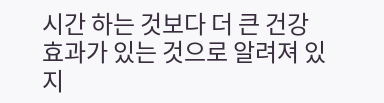시간 하는 것보다 더 큰 건강 효과가 있는 것으로 알려져 있지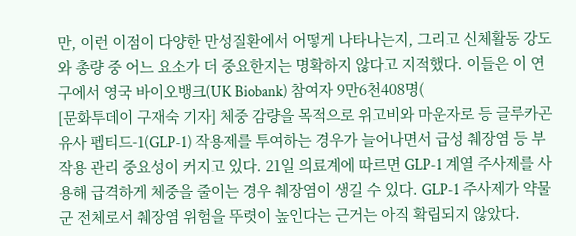만, 이런 이점이 다양한 만성질환에서 어떻게 나타나는지, 그리고 신체활동 강도와 총량 중 어느 요소가 더 중요한지는 명확하지 않다고 지적했다. 이들은 이 연구에서 영국 바이오뱅크(UK Biobank) 참여자 9만6천408명(
[문화투데이 구재숙 기자] 체중 감량을 목적으로 위고비와 마운자로 등 글루카곤 유사 펩티드-1(GLP-1) 작용제를 투여하는 경우가 늘어나면서 급성 췌장염 등 부작용 관리 중요성이 커지고 있다. 21일 의료계에 따르면 GLP-1 계열 주사제를 사용해 급격하게 체중을 줄이는 경우 췌장염이 생길 수 있다. GLP-1 주사제가 약물군 전체로서 췌장염 위험을 뚜렷이 높인다는 근거는 아직 확립되지 않았다.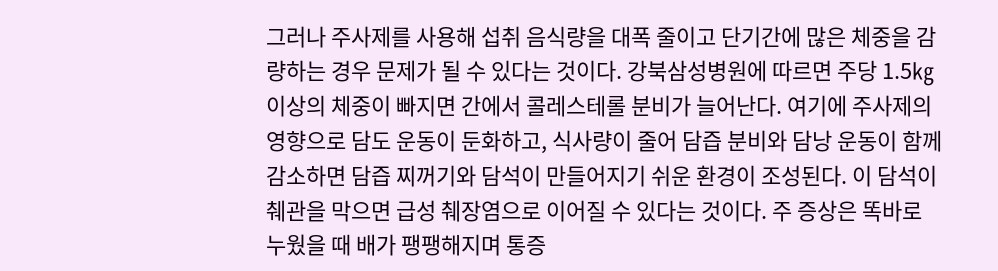그러나 주사제를 사용해 섭취 음식량을 대폭 줄이고 단기간에 많은 체중을 감량하는 경우 문제가 될 수 있다는 것이다. 강북삼성병원에 따르면 주당 1.5㎏ 이상의 체중이 빠지면 간에서 콜레스테롤 분비가 늘어난다. 여기에 주사제의 영향으로 담도 운동이 둔화하고, 식사량이 줄어 담즙 분비와 담낭 운동이 함께 감소하면 담즙 찌꺼기와 담석이 만들어지기 쉬운 환경이 조성된다. 이 담석이 췌관을 막으면 급성 췌장염으로 이어질 수 있다는 것이다. 주 증상은 똑바로 누웠을 때 배가 팽팽해지며 통증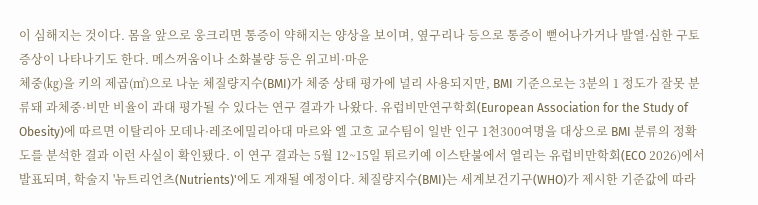이 심해지는 것이다. 몸을 앞으로 웅크리면 통증이 약해지는 양상을 보이며, 옆구리나 등으로 통증이 뻗어나가거나 발열·심한 구토 증상이 나타나기도 한다. 메스꺼움이나 소화불량 등은 위고비·마운
체중(㎏)을 키의 제곱(㎡)으로 나눈 체질량지수(BMI)가 체중 상태 평가에 널리 사용되지만, BMI 기준으로는 3분의 1 정도가 잘못 분류돼 과체중·비만 비율이 과대 평가될 수 있다는 연구 결과가 나왔다. 유럽비만연구학회(European Association for the Study of Obesity)에 따르면 이탈리아 모데나·레조에밀리아대 마르와 엘 고흐 교수팀이 일반 인구 1천300여명을 대상으로 BMI 분류의 정확도를 분석한 결과 이런 사실이 확인됐다. 이 연구 결과는 5월 12~15일 튀르키예 이스탄불에서 열리는 유럽비만학회(ECO 2026)에서 발표되며, 학술지 '뉴트리언츠(Nutrients)'에도 게재될 예정이다. 체질량지수(BMI)는 세계보건기구(WHO)가 제시한 기준값에 따라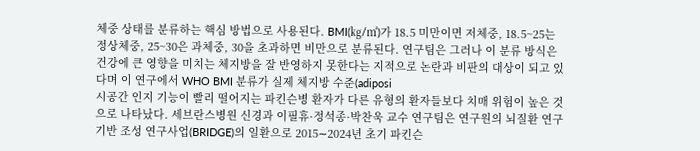체중 상태를 분류하는 핵심 방법으로 사용된다. BMI(㎏/㎡)가 18.5 미만이면 저체중, 18.5~25는 정상체중, 25~30은 과체중, 30을 초과하면 비만으로 분류된다. 연구팀은 그러나 이 분류 방식은 건강에 큰 영향을 미치는 체지방을 잘 반영하지 못한다는 지적으로 논란과 비판의 대상이 되고 있다며 이 연구에서 WHO BMI 분류가 실제 체지방 수준(adiposi
시공간 인지 기능이 빨리 떨어지는 파킨슨병 환자가 다른 유형의 환자들보다 치매 위험이 높은 것으로 나타났다. 세브란스병원 신경과 이필휴·정석종·박찬욱 교수 연구팀은 연구원의 뇌질환 연구기반 조성 연구사업(BRIDGE)의 일환으로 2015∼2024년 초기 파킨슨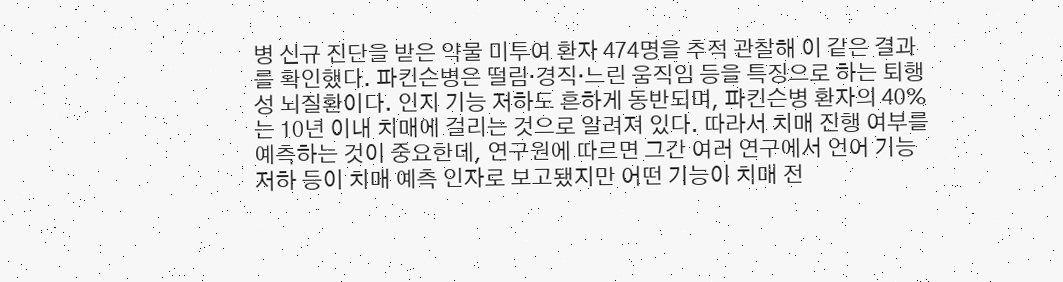병 신규 진단을 받은 약물 미투여 환자 474명을 추적 관찰해 이 같은 결과를 확인했다. 파킨슨병은 떨림·경직·느린 움직임 등을 특징으로 하는 퇴행성 뇌질환이다. 인지 기능 저하도 흔하게 동반되며, 파킨슨병 환자의 40%는 10년 이내 치매에 걸리는 것으로 알려져 있다. 따라서 치매 진행 여부를 예측하는 것이 중요한데, 연구원에 따르면 그간 여러 연구에서 언어 기능 저하 등이 치매 예측 인자로 보고됐지만 어떤 기능이 치매 전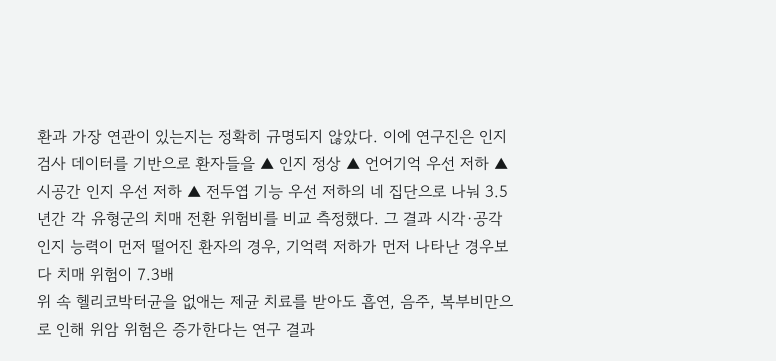환과 가장 연관이 있는지는 정확히 규명되지 않았다. 이에 연구진은 인지검사 데이터를 기반으로 환자들을 ▲ 인지 정상 ▲ 언어기억 우선 저하 ▲ 시공간 인지 우선 저하 ▲ 전두엽 기능 우선 저하의 네 집단으로 나눠 3.5년간 각 유형군의 치매 전환 위험비를 비교 측정했다. 그 결과 시각·공각 인지 능력이 먼저 떨어진 환자의 경우, 기억력 저하가 먼저 나타난 경우보다 치매 위험이 7.3배
위 속 헬리코박터균을 없애는 제균 치료를 받아도 흡연, 음주, 복부비만으로 인해 위암 위험은 증가한다는 연구 결과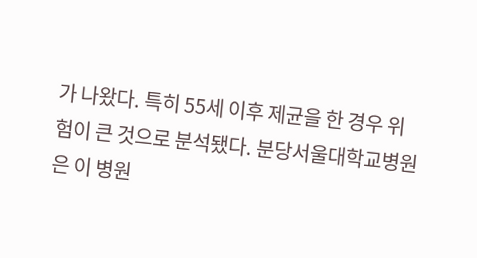가 나왔다. 특히 55세 이후 제균을 한 경우 위험이 큰 것으로 분석됐다. 분당서울대학교병원은 이 병원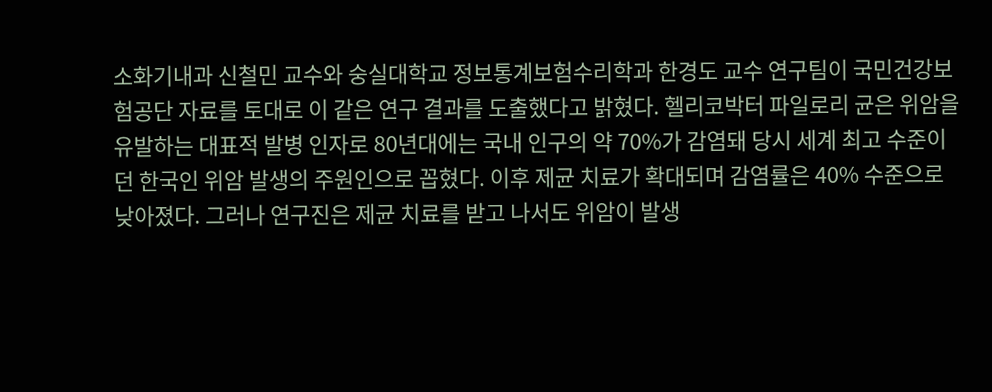소화기내과 신철민 교수와 숭실대학교 정보통계보험수리학과 한경도 교수 연구팀이 국민건강보험공단 자료를 토대로 이 같은 연구 결과를 도출했다고 밝혔다. 헬리코박터 파일로리 균은 위암을 유발하는 대표적 발병 인자로 80년대에는 국내 인구의 약 70%가 감염돼 당시 세계 최고 수준이던 한국인 위암 발생의 주원인으로 꼽혔다. 이후 제균 치료가 확대되며 감염률은 40% 수준으로 낮아졌다. 그러나 연구진은 제균 치료를 받고 나서도 위암이 발생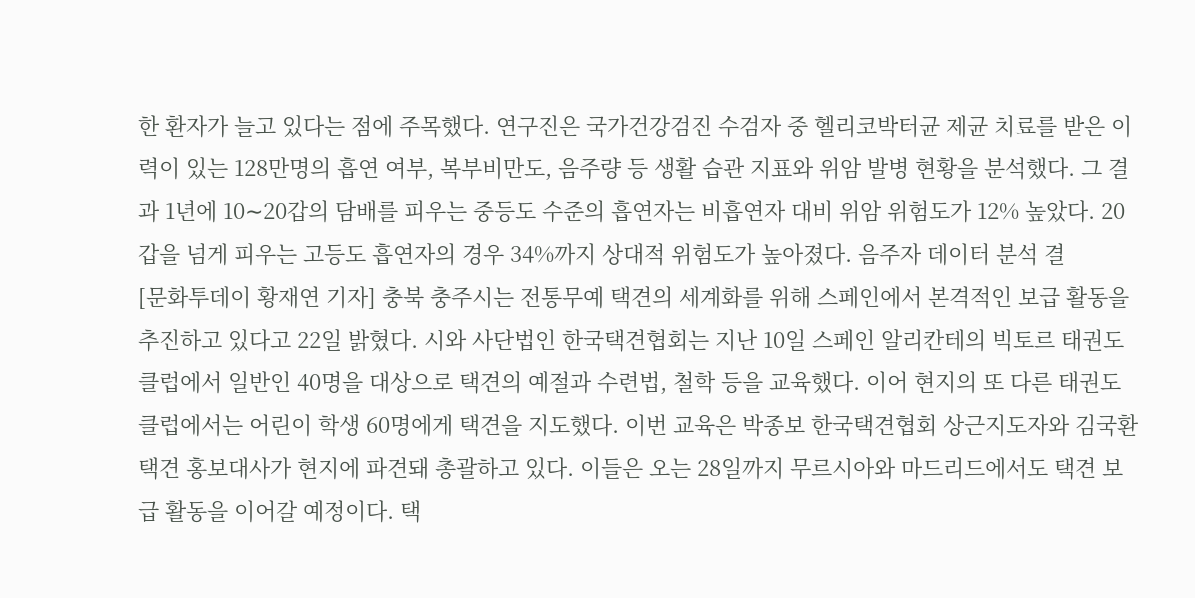한 환자가 늘고 있다는 점에 주목했다. 연구진은 국가건강검진 수검자 중 헬리코박터균 제균 치료를 받은 이력이 있는 128만명의 흡연 여부, 복부비만도, 음주량 등 생활 습관 지표와 위암 발병 현황을 분석했다. 그 결과 1년에 10∼20갑의 담배를 피우는 중등도 수준의 흡연자는 비흡연자 대비 위암 위험도가 12% 높았다. 20갑을 넘게 피우는 고등도 흡연자의 경우 34%까지 상대적 위험도가 높아졌다. 음주자 데이터 분석 결
[문화투데이 황재연 기자] 충북 충주시는 전통무예 택견의 세계화를 위해 스페인에서 본격적인 보급 활동을 추진하고 있다고 22일 밝혔다. 시와 사단법인 한국택견협회는 지난 10일 스페인 알리칸테의 빅토르 태권도 클럽에서 일반인 40명을 대상으로 택견의 예절과 수련법, 철학 등을 교육했다. 이어 현지의 또 다른 태권도 클럽에서는 어린이 학생 60명에게 택견을 지도했다. 이번 교육은 박종보 한국택견협회 상근지도자와 김국환 택견 홍보대사가 현지에 파견돼 총괄하고 있다. 이들은 오는 28일까지 무르시아와 마드리드에서도 택견 보급 활동을 이어갈 예정이다. 택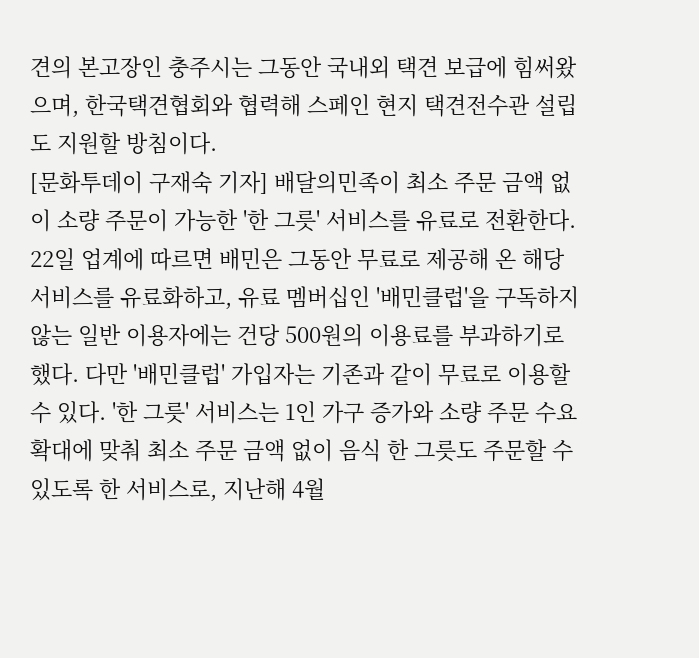견의 본고장인 충주시는 그동안 국내외 택견 보급에 힘써왔으며, 한국택견협회와 협력해 스페인 현지 택견전수관 설립도 지원할 방침이다.
[문화투데이 구재숙 기자] 배달의민족이 최소 주문 금액 없이 소량 주문이 가능한 '한 그릇' 서비스를 유료로 전환한다. 22일 업계에 따르면 배민은 그동안 무료로 제공해 온 해당 서비스를 유료화하고, 유료 멤버십인 '배민클럽'을 구독하지 않는 일반 이용자에는 건당 500원의 이용료를 부과하기로 했다. 다만 '배민클럽' 가입자는 기존과 같이 무료로 이용할 수 있다. '한 그릇' 서비스는 1인 가구 증가와 소량 주문 수요 확대에 맞춰 최소 주문 금액 없이 음식 한 그릇도 주문할 수 있도록 한 서비스로, 지난해 4월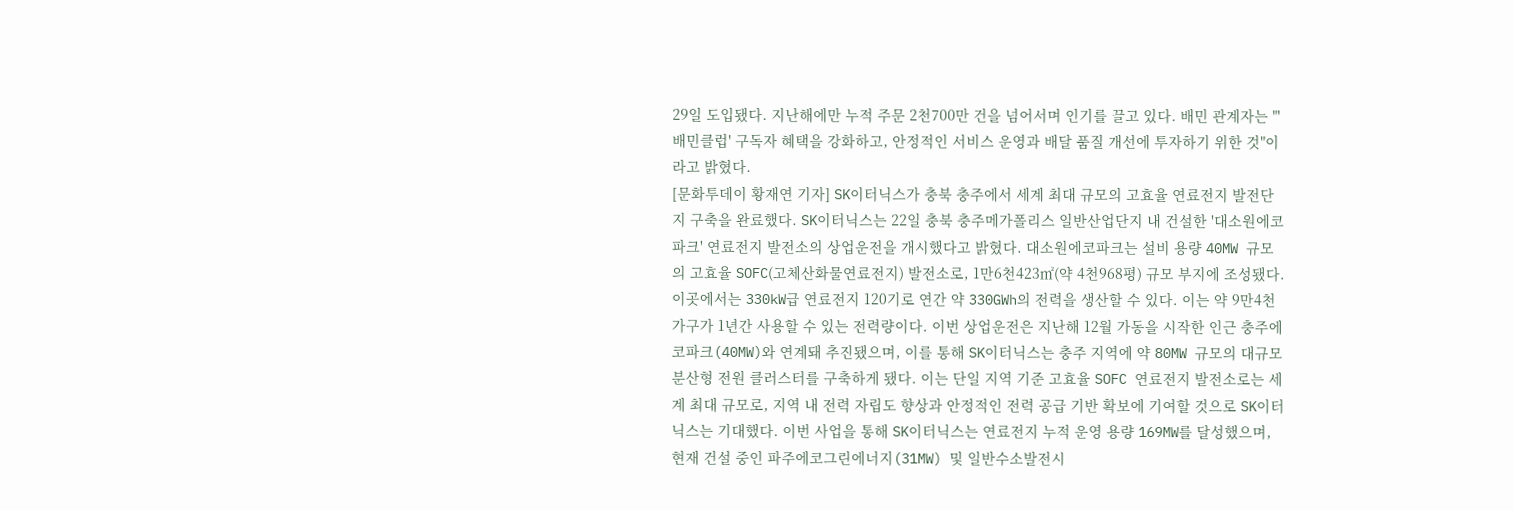29일 도입됐다. 지난해에만 누적 주문 2천700만 건을 넘어서며 인기를 끌고 있다. 배민 관계자는 "'배민클럽' 구독자 혜택을 강화하고, 안정적인 서비스 운영과 배달 품질 개선에 투자하기 위한 것"이라고 밝혔다.
[문화투데이 황재연 기자] SK이터닉스가 충북 충주에서 세계 최대 규모의 고효율 연료전지 발전단지 구축을 완료했다. SK이터닉스는 22일 충북 충주메가폴리스 일반산업단지 내 건설한 '대소원에코파크' 연료전지 발전소의 상업운전을 개시했다고 밝혔다. 대소원에코파크는 설비 용량 40MW 규모의 고효율 SOFC(고체산화물연료전지) 발전소로, 1만6천423㎡(약 4천968평) 규모 부지에 조성됐다. 이곳에서는 330kW급 연료전지 120기로 연간 약 330GWh의 전력을 생산할 수 있다. 이는 약 9만4천가구가 1년간 사용할 수 있는 전력량이다. 이번 상업운전은 지난해 12월 가동을 시작한 인근 충주에코파크(40MW)와 연계돼 추진됐으며, 이를 통해 SK이터닉스는 충주 지역에 약 80MW 규모의 대규모 분산형 전원 클러스터를 구축하게 됐다. 이는 단일 지역 기준 고효율 SOFC 연료전지 발전소로는 세계 최대 규모로, 지역 내 전력 자립도 향상과 안정적인 전력 공급 기반 확보에 기여할 것으로 SK이터닉스는 기대했다. 이번 사업을 통해 SK이터닉스는 연료전지 누적 운영 용량 169MW를 달성했으며, 현재 건설 중인 파주에코그린에너지(31MW) 및 일반수소발전시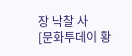장 낙찰 사
[문화투데이 황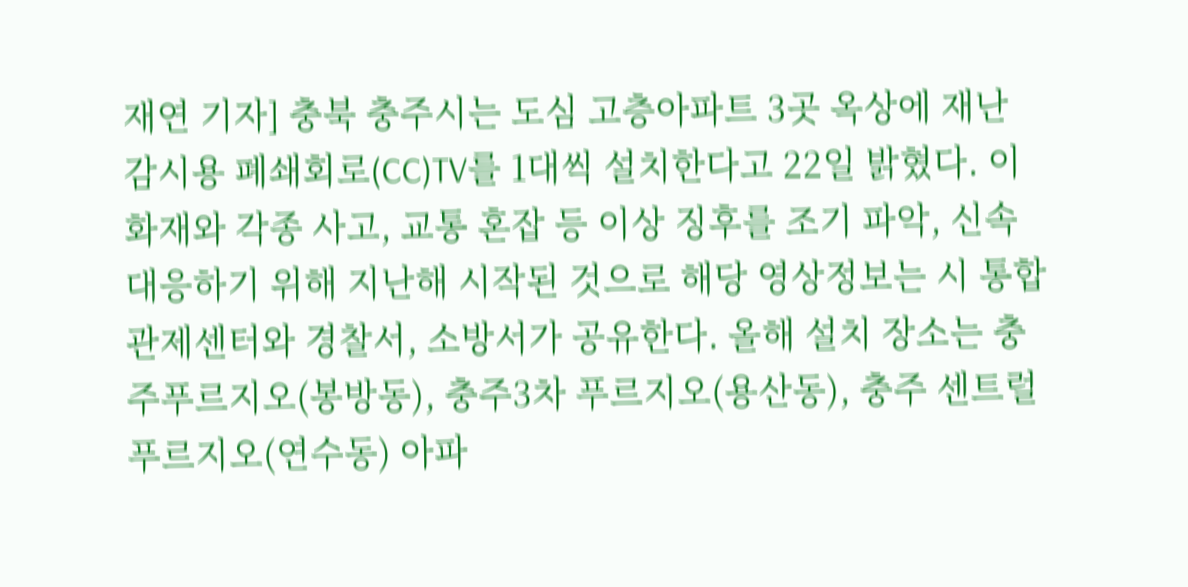재연 기자] 충북 충주시는 도심 고층아파트 3곳 옥상에 재난 감시용 폐쇄회로(CC)TV를 1대씩 설치한다고 22일 밝혔다. 이 화재와 각종 사고, 교통 혼잡 등 이상 징후를 조기 파악, 신속 대응하기 위해 지난해 시작된 것으로 해당 영상정보는 시 통합관제센터와 경찰서, 소방서가 공유한다. 올해 설치 장소는 충주푸르지오(봉방동), 충주3차 푸르지오(용산동), 충주 센트럴 푸르지오(연수동) 아파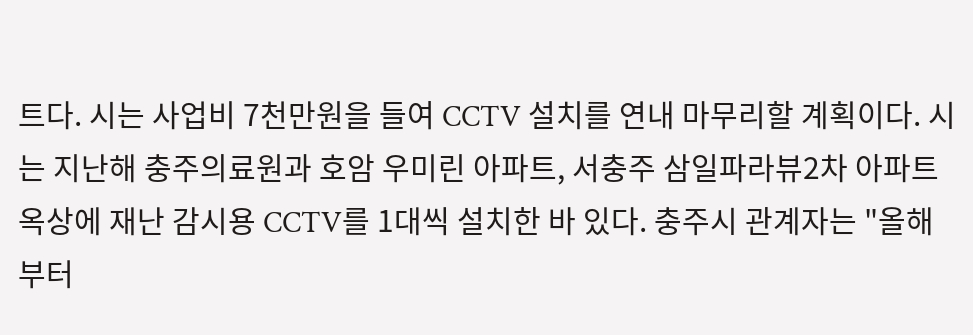트다. 시는 사업비 7천만원을 들여 CCTV 설치를 연내 마무리할 계획이다. 시는 지난해 충주의료원과 호암 우미린 아파트, 서충주 삼일파라뷰2차 아파트 옥상에 재난 감시용 CCTV를 1대씩 설치한 바 있다. 충주시 관계자는 "올해부터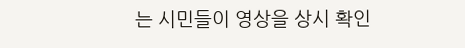는 시민들이 영상을 상시 확인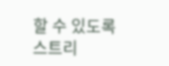할 수 있도록 스트리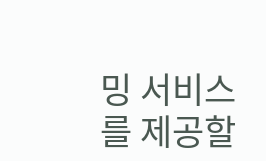밍 서비스를 제공할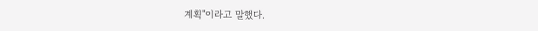계획"이라고 말했다.